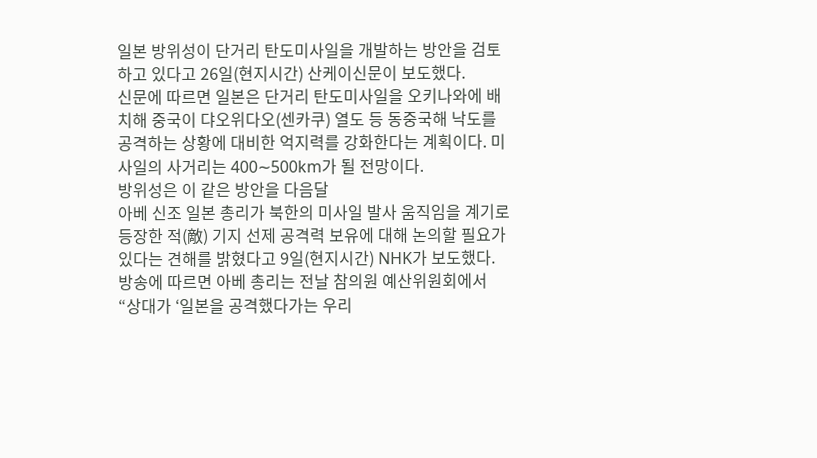일본 방위성이 단거리 탄도미사일을 개발하는 방안을 검토하고 있다고 26일(현지시간) 산케이신문이 보도했다.
신문에 따르면 일본은 단거리 탄도미사일을 오키나와에 배치해 중국이 댜오위다오(센카쿠) 열도 등 동중국해 낙도를 공격하는 상황에 대비한 억지력를 강화한다는 계획이다. 미사일의 사거리는 400∼500km가 될 전망이다.
방위성은 이 같은 방안을 다음달
아베 신조 일본 총리가 북한의 미사일 발사 움직임을 계기로 등장한 적(敵) 기지 선제 공격력 보유에 대해 논의할 필요가 있다는 견해를 밝혔다고 9일(현지시간) NHK가 보도했다.
방송에 따르면 아베 총리는 전날 참의원 예산위원회에서 “상대가 ‘일본을 공격했다가는 우리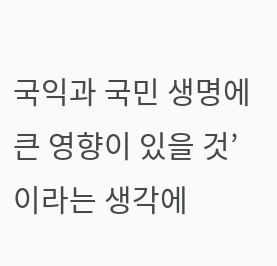국익과 국민 생명에 큰 영향이 있을 것’이라는 생각에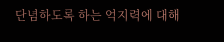단념하도록 하는 억지력에 대해